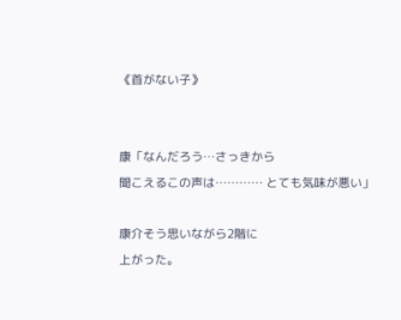《首がない子》


康「なんだろう…さっきから
聞こえるこの声は………… とても気味が悪い」

康介そう思いながら2階に
上がった。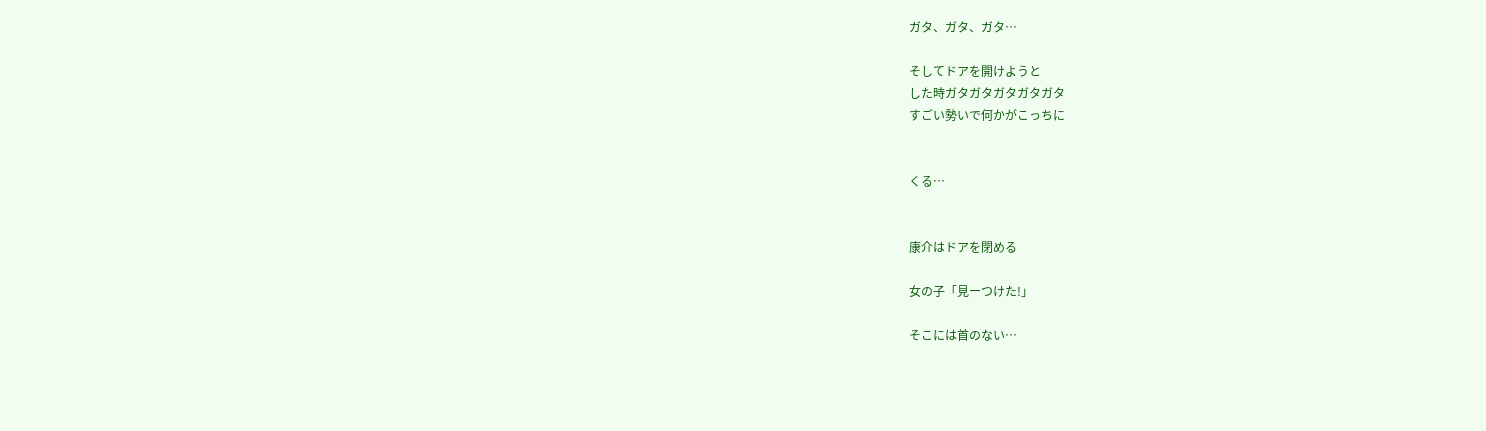ガタ、ガタ、ガタ…

そしてドアを開けようと
した時ガタガタガタガタガタ
すごい勢いで何かがこっちに


くる…


康介はドアを閉める

女の子「見ーつけた!」

そこには首のない…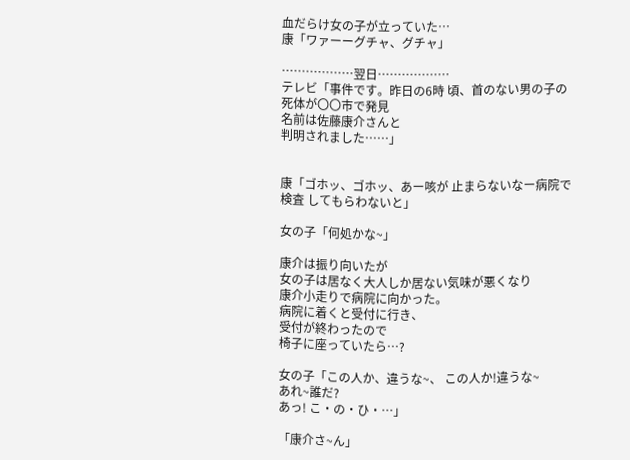血だらけ女の子が立っていた…
康「ワァーーグチャ、グチャ」

………………翌日………………
テレビ「事件です。昨日の6時 頃、首のない男の子の
死体が〇〇市で発見
名前は佐藤康介さんと
判明されました……」


康「ゴホッ、ゴホッ、あー咳が 止まらないなー病院で検査 してもらわないと」

女の子「何処かな~」

康介は振り向いたが
女の子は居なく大人しか居ない気味が悪くなり
康介小走りで病院に向かった。
病院に着くと受付に行き、
受付が終わったので
椅子に座っていたら…?

女の子「この人か、違うな~、 この人か!違うな~
あれ~誰だ?
あっ! こ・の・ひ・…」

「康介さ~ん」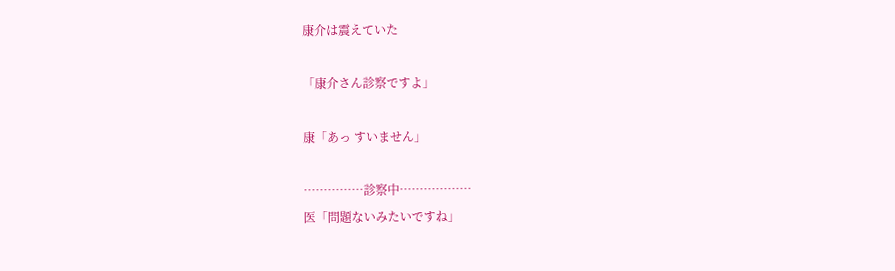康介は震えていた

「康介さん診察ですよ」

康「あっ すいません」

……………診察中………………
医「問題ないみたいですね」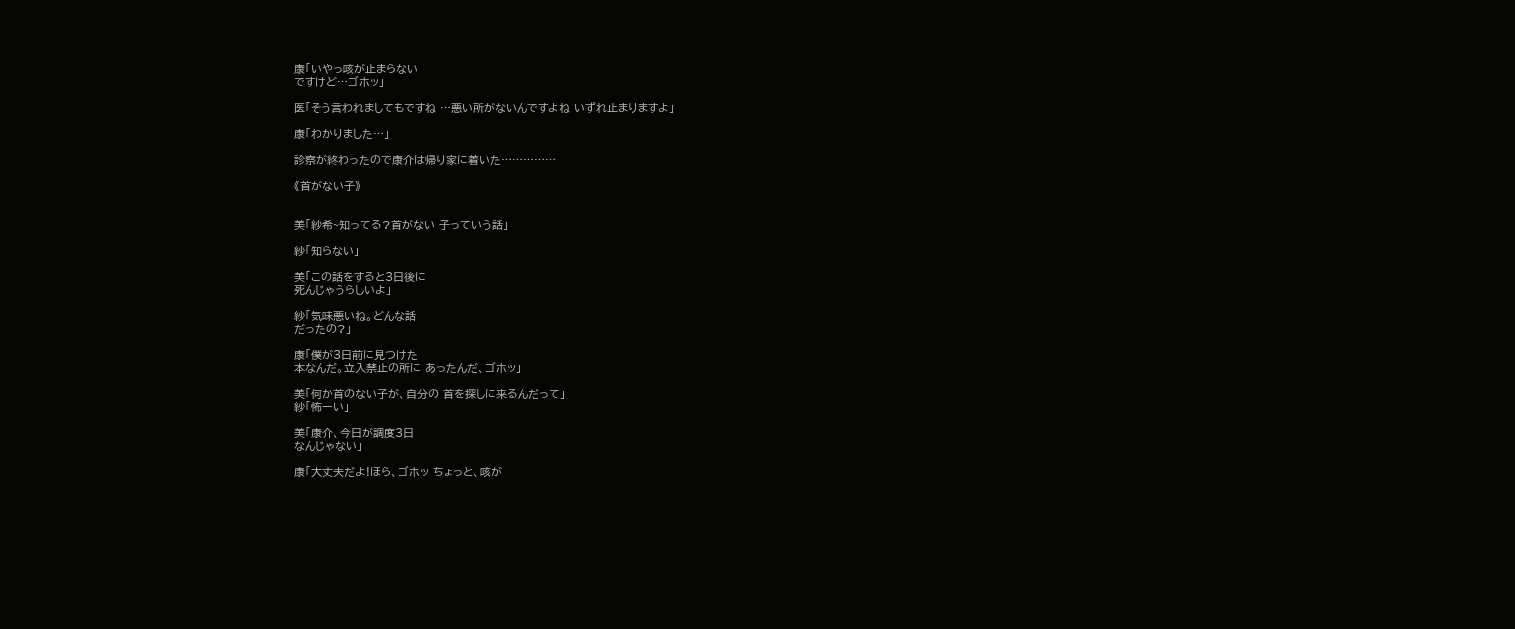康「いやっ咳が止まらない
ですけど…ゴホッ」

医「そう言われましてもですね …悪い所がないんですよね いずれ止まりますよ」

康「わかりました…」

診察が終わったので康介は帰り家に着いた……………

《首がない子》


美「紗希~知ってる?首がない 子っていう話」

紗「知らない」

美「この話をすると3日後に
死んじゃうらしいよ」

紗「気味悪いね。どんな話
だったの?」

康「僕が3日前に見つけた
本なんだ。立入禁止の所に あったんだ、ゴホッ」

美「何か首のない子が、自分の 首を探しに来るんだって」
紗「怖ーい」

美「康介、今日が調度3日
なんじゃない」

康「大丈夫だよ!ほら、ゴホッ ちょっと、咳が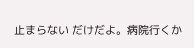止まらない だけだよ。病院行くか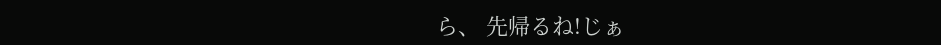ら、 先帰るね!じぁ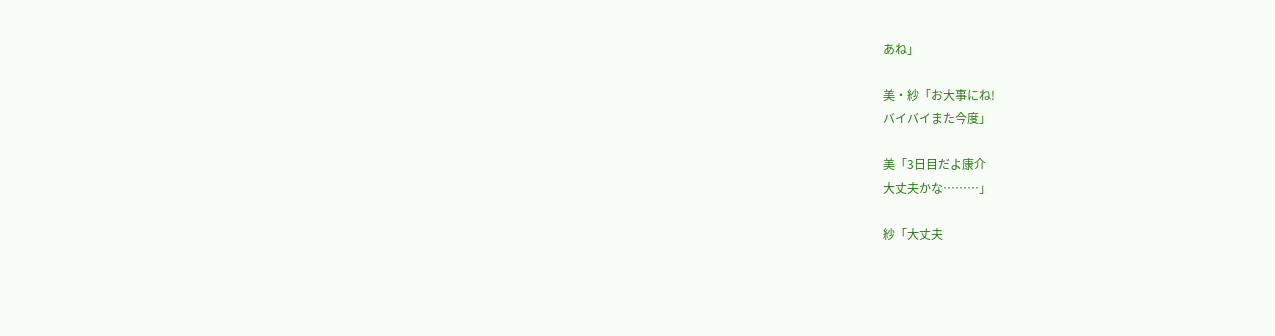あね」

美・紗「お大事にね!
バイバイまた今度」

美「3日目だよ康介
大丈夫かな………」

紗「大丈夫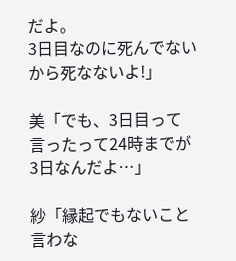だよ。
3日目なのに死んでない
から死なないよ!」

美「でも、3日目って
言ったって24時までが
3日なんだよ…」

紗「縁起でもないこと
言わな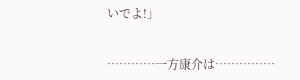いでよ!」


…………一方康介は……………